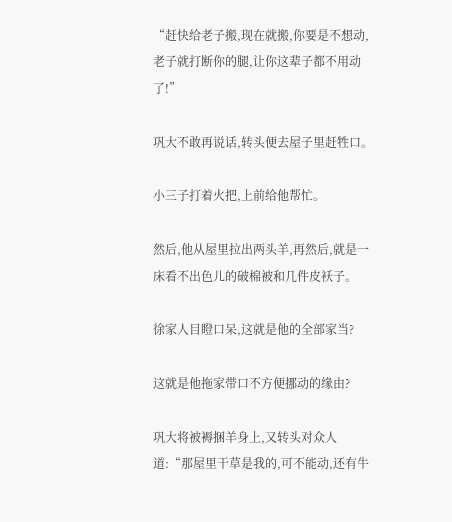“赶快给老子搬,现在就搬,你要是不想动,老子就打断你的腿,让你这辈子都不用动了!”

巩大不敢再说话,转头便去屋子里赶牲口。

小三子打着火把,上前给他帮忙。

然后,他从屋里拉出两头羊,再然后,就是一床看不出色儿的破棉被和几件皮袄子。

徐家人目瞪口呆,这就是他的全部家当?

这就是他拖家带口不方便挪动的缘由?

巩大将被褥捆羊身上,又转头对众人道:“那屋里干草是我的,可不能动,还有牛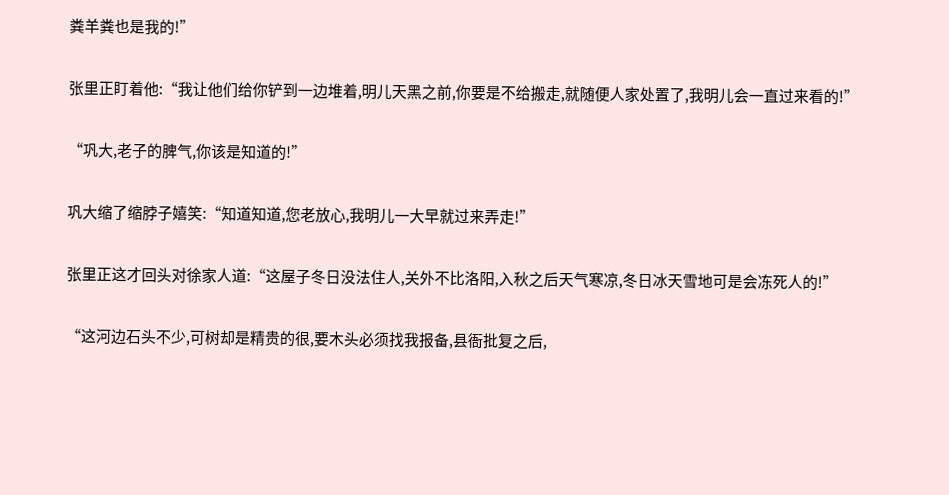粪羊粪也是我的!”

张里正盯着他:“我让他们给你铲到一边堆着,明儿天黑之前,你要是不给搬走,就随便人家处置了,我明儿会一直过来看的!”

“巩大,老子的脾气,你该是知道的!”

巩大缩了缩脖子嬉笑:“知道知道,您老放心,我明儿一大早就过来弄走!”

张里正这才回头对徐家人道:“这屋子冬日没法住人,关外不比洛阳,入秋之后天气寒凉,冬日冰天雪地可是会冻死人的!”

“这河边石头不少,可树却是精贵的很,要木头必须找我报备,县衙批复之后,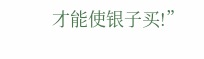才能使银子买!”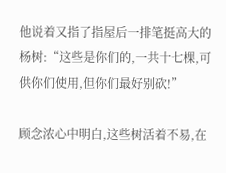他说着又指了指屋后一排笔挺高大的杨树:“这些是你们的,一共十七棵,可供你们使用,但你们最好别砍!”

顾念浓心中明白,这些树活着不易,在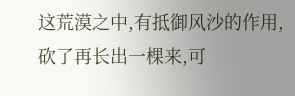这荒漠之中,有抵御风沙的作用,砍了再长出一棵来,可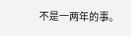不是一两年的事。